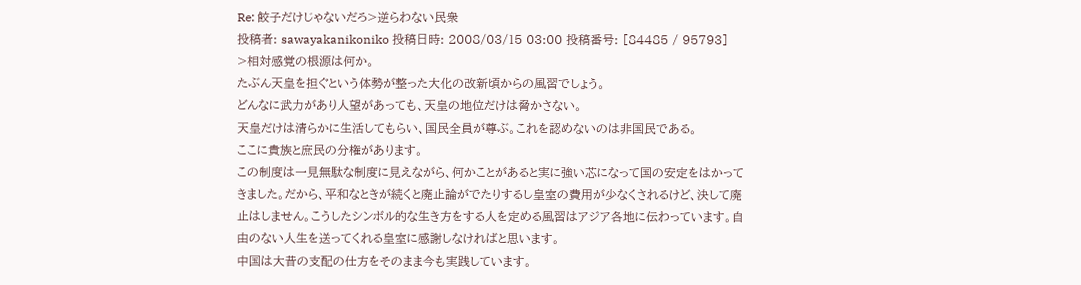Re: 餃子だけじゃないだろ>逆らわない民衆
投稿者: sawayakanikoniko 投稿日時: 2008/03/15 03:00 投稿番号: [84485 / 95793]
>相対感覚の根源は何か。
たぶん天皇を担ぐという体勢が整った大化の改新頃からの風習でしょう。
どんなに武力があり人望があっても、天皇の地位だけは脅かさない。
天皇だけは清らかに生活してもらい、国民全員が尊ぶ。これを認めないのは非国民である。
ここに貴族と庶民の分権があります。
この制度は一見無駄な制度に見えながら、何かことがあると実に強い芯になって国の安定をはかってきました。だから、平和なときが続くと廃止論がでたりするし皇室の費用が少なくされるけど、決して廃止はしません。こうしたシンボル的な生き方をする人を定める風習はアジア各地に伝わっています。自由のない人生を送ってくれる皇室に感謝しなければと思います。
中国は大昔の支配の仕方をそのまま今も実践しています。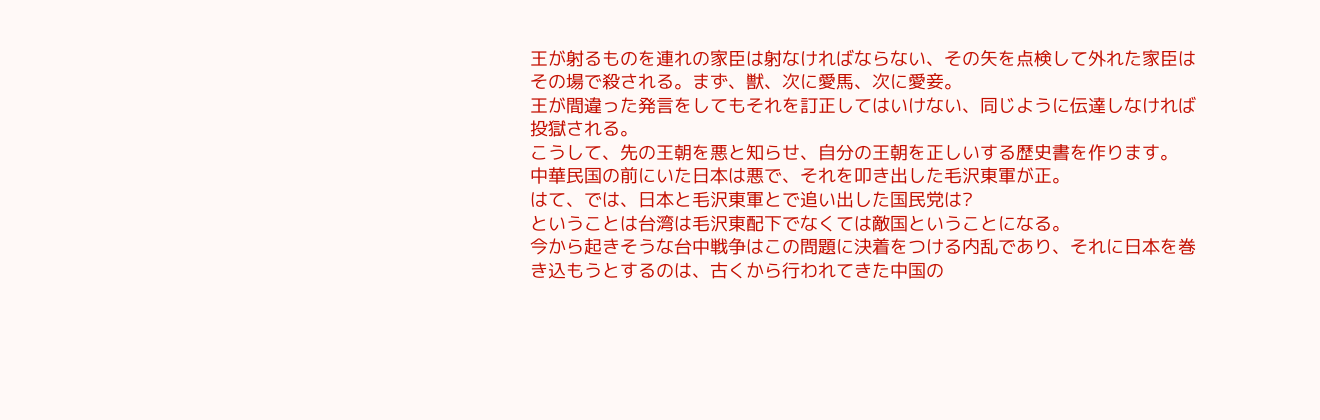王が射るものを連れの家臣は射なければならない、その矢を点検して外れた家臣はその場で殺される。まず、獣、次に愛馬、次に愛妾。
王が間違った発言をしてもそれを訂正してはいけない、同じように伝達しなければ投獄される。
こうして、先の王朝を悪と知らせ、自分の王朝を正しいする歴史書を作ります。
中華民国の前にいた日本は悪で、それを叩き出した毛沢東軍が正。
はて、では、日本と毛沢東軍とで追い出した国民党は?
ということは台湾は毛沢東配下でなくては敵国ということになる。
今から起きそうな台中戦争はこの問題に決着をつける内乱であり、それに日本を巻き込もうとするのは、古くから行われてきた中国の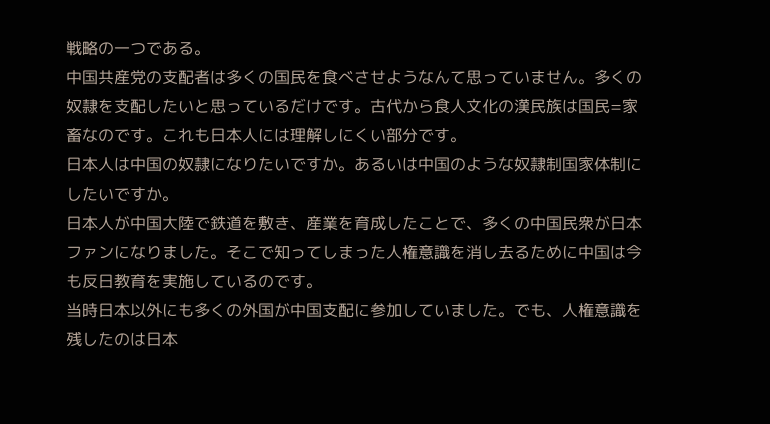戦略の一つである。
中国共産党の支配者は多くの国民を食べさせようなんて思っていません。多くの奴隷を支配したいと思っているだけです。古代から食人文化の漢民族は国民=家畜なのです。これも日本人には理解しにくい部分です。
日本人は中国の奴隷になりたいですか。あるいは中国のような奴隷制国家体制にしたいですか。
日本人が中国大陸で鉄道を敷き、産業を育成したことで、多くの中国民衆が日本ファンになりました。そこで知ってしまった人権意識を消し去るために中国は今も反日教育を実施しているのです。
当時日本以外にも多くの外国が中国支配に参加していました。でも、人権意識を残したのは日本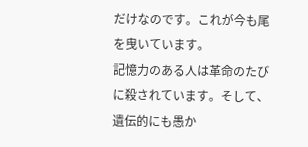だけなのです。これが今も尾を曳いています。
記憶力のある人は革命のたびに殺されています。そして、遺伝的にも愚か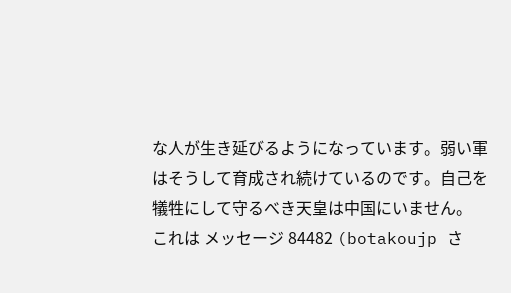な人が生き延びるようになっています。弱い軍はそうして育成され続けているのです。自己を犠牲にして守るべき天皇は中国にいません。
これは メッセージ 84482 (botakoujp さ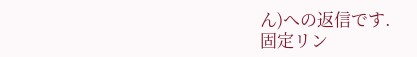ん)への返信です.
固定リン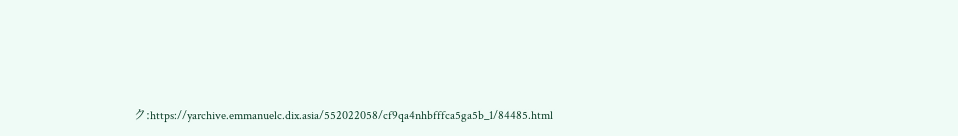ク:https://yarchive.emmanuelc.dix.asia/552022058/cf9qa4nhbfffca5ga5b_1/84485.html